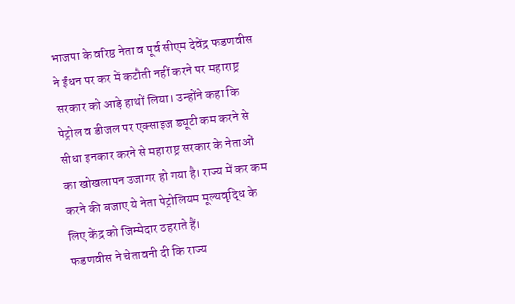भाजपा के वरिष्ठ नेता व पूर्व सीएम देवेंद्र फडणवीस ने ईंधन पर कर में कटौती नहीं करने पर महाराष्ट्र सरकार को आड़े हाथों लिया। उन्होंने कहा कि पेट्रोल व डीजल पर एक्साइज ड्यूटी कम करने से सीधा इनकार करने से महाराष्ट्र सरकार के नेताओं का खोखलापन उजागर हो गया है। राज्य में कर कम करने की बजाए ये नेता पेट्रोलियम मूल्यवृद्धि के लिए केंद्र को जिम्मेदार ठहराते हैं।
फडणवीस ने चेतावनी दी कि राज्य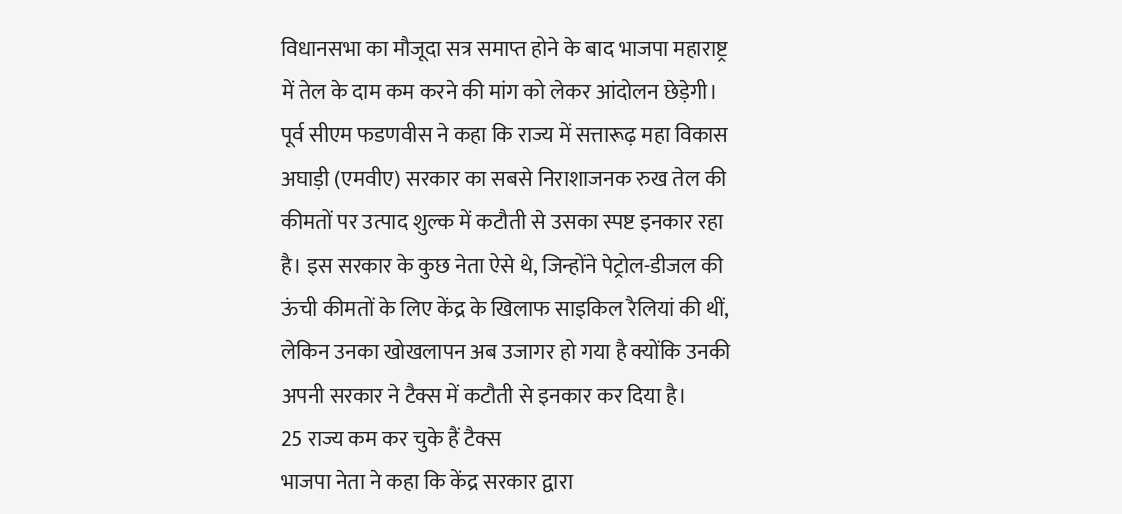विधानसभा का मौजूदा सत्र समाप्त होने के बाद भाजपा महाराष्ट्र में तेल के दाम कम करने की मांग को लेकर आंदोलन छेड़ेगी। पूर्व सीएम फडणवीस ने कहा कि राज्य में सत्तारूढ़ महा विकास अघाड़ी (एमवीए) सरकार का सबसे निराशाजनक रुख तेल की कीमतों पर उत्पाद शुल्क में कटौती से उसका स्पष्ट इनकार रहा है। इस सरकार के कुछ नेता ऐसे थे, जिन्होंने पेट्रोल-डीजल की ऊंची कीमतों के लिए केंद्र के खिलाफ साइकिल रैलियां की थीं, लेकिन उनका खोखलापन अब उजागर हो गया है क्योंकि उनकी अपनी सरकार ने टैक्स में कटौती से इनकार कर दिया है।
25 राज्य कम कर चुके हैं टैक्स
भाजपा नेता ने कहा कि केंद्र सरकार द्वारा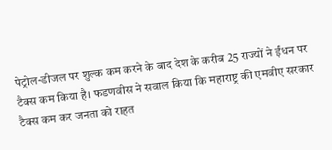पेट्रोल-डीजल पर शुल्क कम करने के बाद देश के करीब 25 राज्यों ने ईंधन पर टैक्स कम किया है। फडणवीस ने सवाल किया कि महाराष्ट्र की एमवीए सरकार टैक्स कम कर जनता को राहत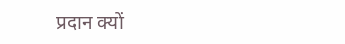प्रदान क्यों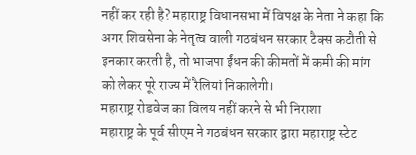नहीं कर रही है? महाराष्ट्र विधानसभा में विपक्ष के नेता ने कहा कि अगर शिवसेना के नेतृत्व वाली गठबंधन सरकार टैक्स कटौती से इनकार करती है, तो भाजपा ईंधन की कीमतों में कमी की मांग को लेकर पूरे राज्य में रैलियां निकालेगी।
महाराष्ट्र रोडवेज का विलय नहीं करने से भी निराशा
महाराष्ट्र के पूर्व सीएम ने गठबंधन सरकार द्वारा महाराष्ट्र स्टेट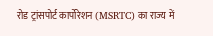रोड ट्रांसपोर्ट कार्पोरेशन (MSRTC) का राज्य में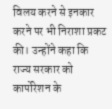विलय करने से इनकार करने पर भी निराशा प्रकट की। उन्होंने कहा कि राज्य सरकार को कार्पोरेशन के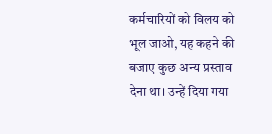कर्मचारियों को विलय को भूल जाओ, यह कहने की बजाए कुछ अन्य प्रस्ताव देना था। उन्हें दिया गया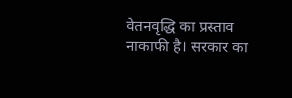वेतनवृद्धि का प्रस्ताव नाकाफी है। सरकार का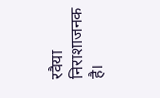रवैया निराशाजनक है।